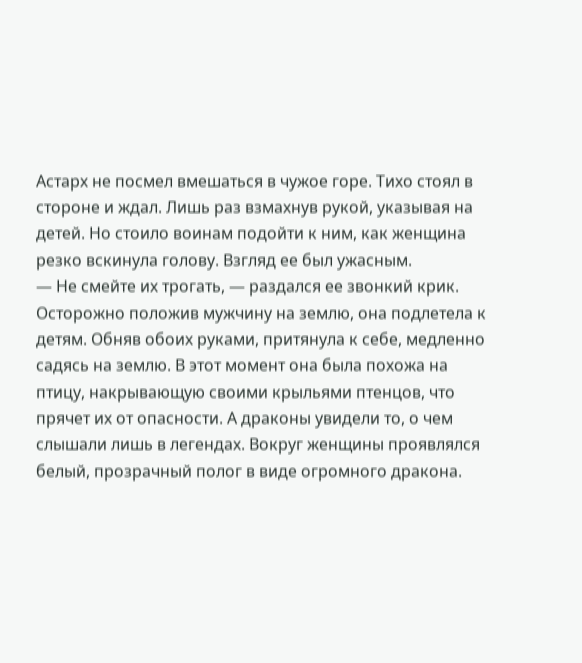Астарх не посмел вмешаться в чужое горе. Тихо стоял в стороне и ждал. Лишь раз взмахнув рукой, указывая на детей. Но стоило воинам подойти к ним, как женщина резко вскинула голову. Взгляд ее был ужасным.
— Не смейте их трогать, — раздался ее звонкий крик. Осторожно положив мужчину на землю, она подлетела к детям. Обняв обоих руками, притянула к себе, медленно садясь на землю. В этот момент она была похожа на птицу, накрывающую своими крыльями птенцов, что прячет их от опасности. А драконы увидели то, о чем слышали лишь в легендах. Вокруг женщины проявлялся белый, прозрачный полог в виде огромного дракона.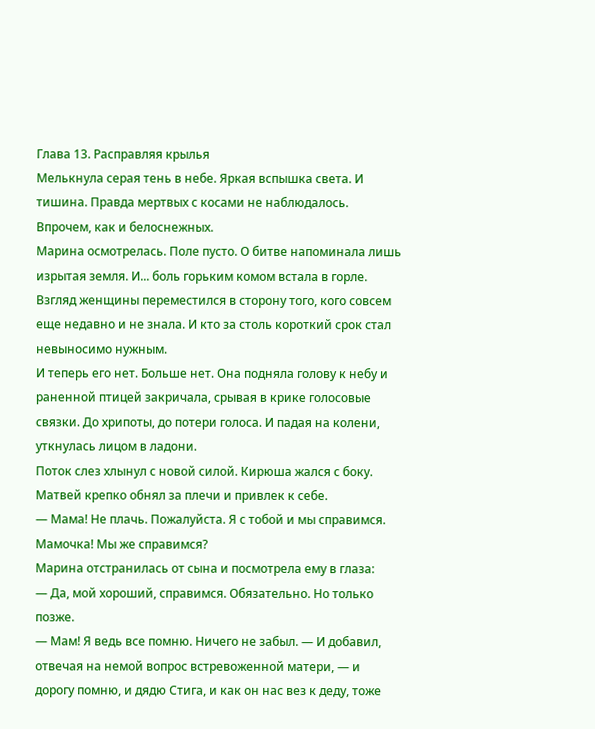Глава 13. Расправляя крылья
Мелькнула серая тень в небе. Яркая вспышка света. И тишина. Правда мертвых с косами не наблюдалось. Впрочем, как и белоснежных.
Марина осмотрелась. Поле пусто. О битве напоминала лишь изрытая земля. И... боль горьким комом встала в горле. Взгляд женщины переместился в сторону того, кого совсем еще недавно и не знала. И кто за столь короткий срок стал невыносимо нужным.
И теперь его нет. Больше нет. Она подняла голову к небу и раненной птицей закричала, срывая в крике голосовые связки. До хрипоты, до потери голоса. И падая на колени, уткнулась лицом в ладони.
Поток слез хлынул с новой силой. Кирюша жался с боку. Матвей крепко обнял за плечи и привлек к себе.
— Мама! Не плачь. Пожалуйста. Я с тобой и мы справимся. Мамочка! Мы же справимся?
Марина отстранилась от сына и посмотрела ему в глаза:
— Да, мой хороший, справимся. Обязательно. Но только позже.
— Мам! Я ведь все помню. Ничего не забыл. — И добавил, отвечая на немой вопрос встревоженной матери, — и дорогу помню, и дядю Стига, и как он нас вез к деду, тоже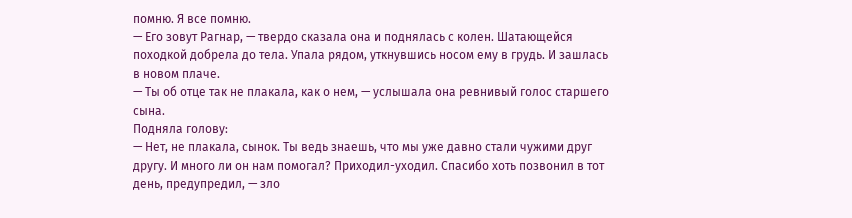помню. Я все помню.
— Его зовут Рагнар, — твердо сказала она и поднялась с колен. Шатающейся походкой добрела до тела. Упала рядом, уткнувшись носом ему в грудь. И зашлась в новом плаче.
— Ты об отце так не плакала, как о нем, — услышала она ревнивый голос старшего сына.
Подняла голову:
— Нет, не плакала, сынок. Ты ведь знаешь, что мы уже давно стали чужими друг другу. И много ли он нам помогал? Приходил-уходил. Спасибо хоть позвонил в тот день, предупредил, — зло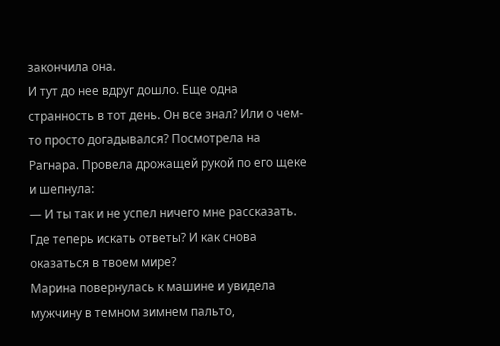закончила она.
И тут до нее вдруг дошло. Еще одна странность в тот день. Он все знал? Или о чем-то просто догадывался? Посмотрела на Рагнара. Провела дрожащей рукой по его щеке и шепнула:
— И ты так и не успел ничего мне рассказать. Где теперь искать ответы? И как снова оказаться в твоем мире?
Марина повернулась к машине и увидела мужчину в темном зимнем пальто,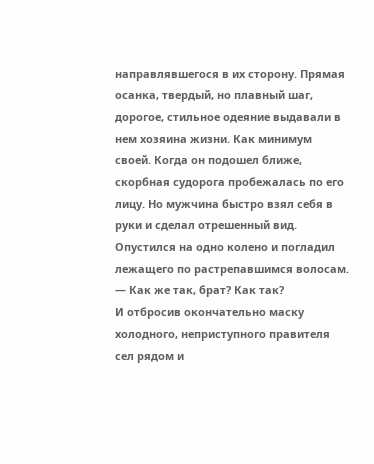направлявшегося в их сторону. Прямая осанка, твердый, но плавный шаг, дорогое, стильное одеяние выдавали в нем хозяина жизни. Как минимум своей. Когда он подошел ближе, скорбная судорога пробежалась по его лицу. Но мужчина быстро взял себя в руки и сделал отрешенный вид. Опустился на одно колено и погладил лежащего по растрепавшимся волосам.
— Как же так, брат? Как так?
И отбросив окончательно маску холодного, неприступного правителя сел рядом и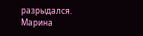разрыдался.
Марина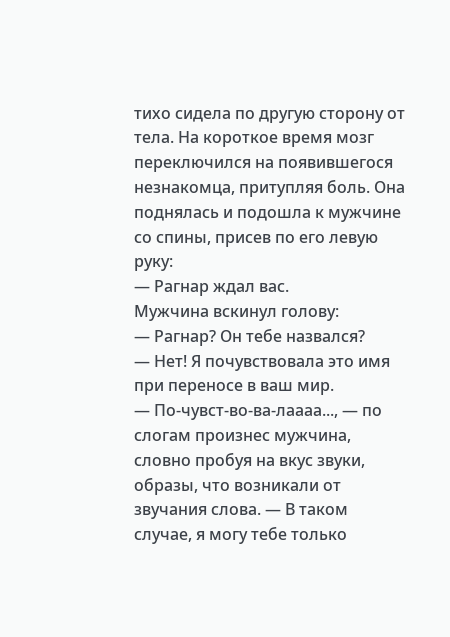тихо сидела по другую сторону от тела. На короткое время мозг переключился на появившегося незнакомца, притупляя боль. Она поднялась и подошла к мужчине со спины, присев по его левую руку:
— Рагнар ждал вас.
Мужчина вскинул голову:
— Рагнар? Он тебе назвался?
— Нет! Я почувствовала это имя при переносе в ваш мир.
— По-чувст-во-ва-лаааа..., — по слогам произнес мужчина, словно пробуя на вкус звуки, образы, что возникали от звучания слова. — В таком случае, я могу тебе только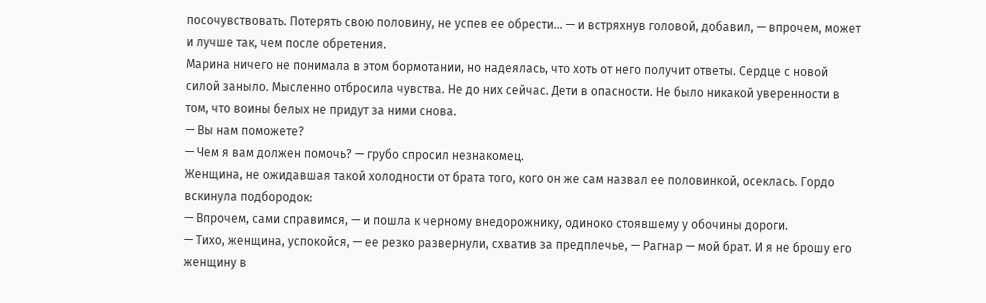посочувствовать. Потерять свою половину, не успев ее обрести... — и встряхнув головой, добавил, — впрочем, может и лучше так, чем после обретения.
Марина ничего не понимала в этом бормотании, но надеялась, что хоть от него получит ответы. Сердце с новой силой заныло. Мысленно отбросила чувства. Не до них сейчас. Дети в опасности. Не было никакой уверенности в том, что воины белых не придут за ними снова.
— Вы нам поможете?
— Чем я вам должен помочь? — грубо спросил незнакомец.
Женщина, не ожидавшая такой холодности от брата того, кого он же сам назвал ее половинкой, осеклась. Гордо вскинула подбородок:
— Впрочем, сами справимся, — и пошла к черному внедорожнику, одиноко стоявшему у обочины дороги.
— Тихо, женщина, успокойся, — ее резко развернули, схватив за предплечье, — Рагнар — мой брат. И я не брошу его женщину в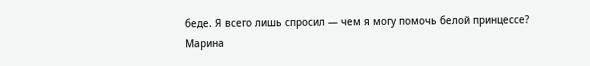беде. Я всего лишь спросил — чем я могу помочь белой принцессе?
Марина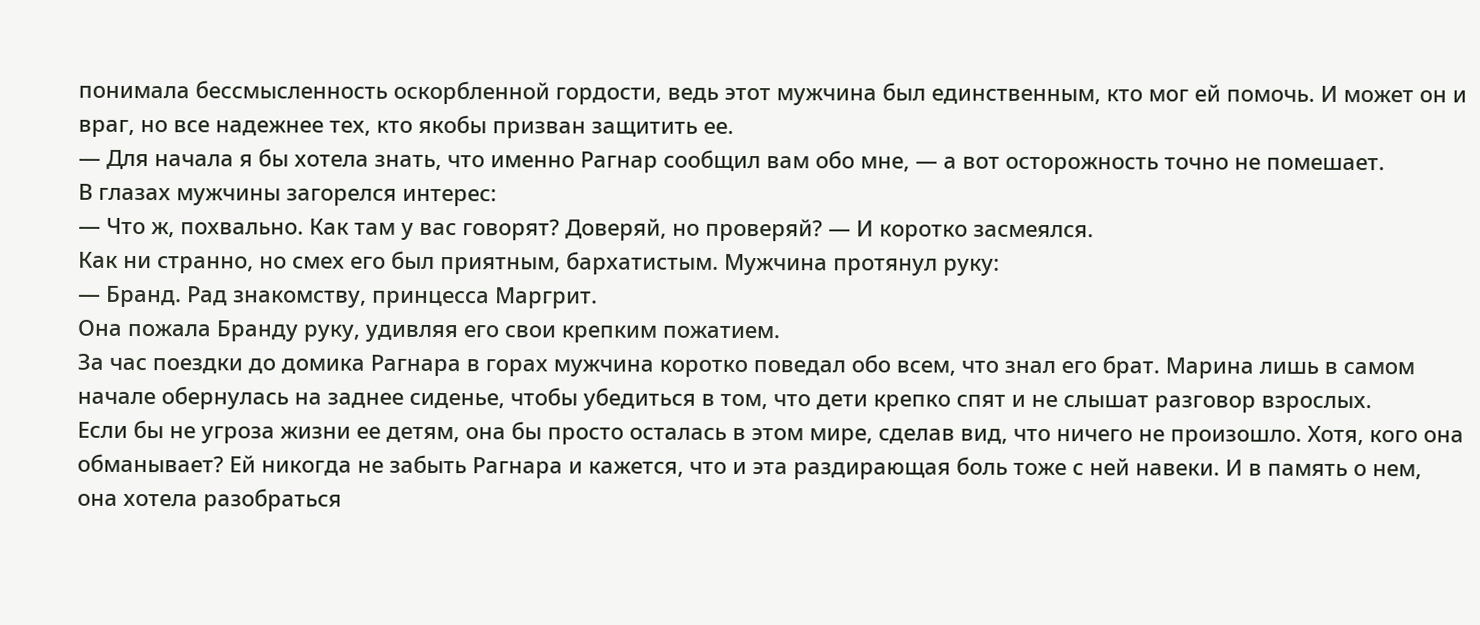понимала бессмысленность оскорбленной гордости, ведь этот мужчина был единственным, кто мог ей помочь. И может он и враг, но все надежнее тех, кто якобы призван защитить ее.
— Для начала я бы хотела знать, что именно Рагнар сообщил вам обо мне, — а вот осторожность точно не помешает.
В глазах мужчины загорелся интерес:
— Что ж, похвально. Как там у вас говорят? Доверяй, но проверяй? — И коротко засмеялся.
Как ни странно, но смех его был приятным, бархатистым. Мужчина протянул руку:
— Бранд. Рад знакомству, принцесса Маргрит.
Она пожала Бранду руку, удивляя его свои крепким пожатием.
За час поездки до домика Рагнара в горах мужчина коротко поведал обо всем, что знал его брат. Марина лишь в самом начале обернулась на заднее сиденье, чтобы убедиться в том, что дети крепко спят и не слышат разговор взрослых.
Если бы не угроза жизни ее детям, она бы просто осталась в этом мире, сделав вид, что ничего не произошло. Хотя, кого она обманывает? Ей никогда не забыть Рагнара и кажется, что и эта раздирающая боль тоже с ней навеки. И в память о нем, она хотела разобраться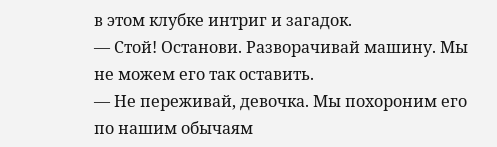в этом клубке интриг и загадок.
— Стой! Останови. Разворачивай машину. Мы не можем его так оставить.
— Не переживай, девочка. Мы похороним его по нашим обычаям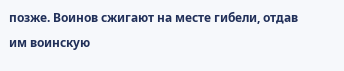позже. Воинов сжигают на месте гибели, отдав им воинскую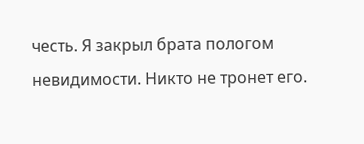честь. Я закрыл брата пологом невидимости. Никто не тронет его.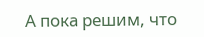А пока решим, что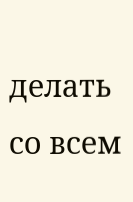делать со всем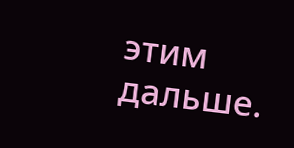этим дальше.